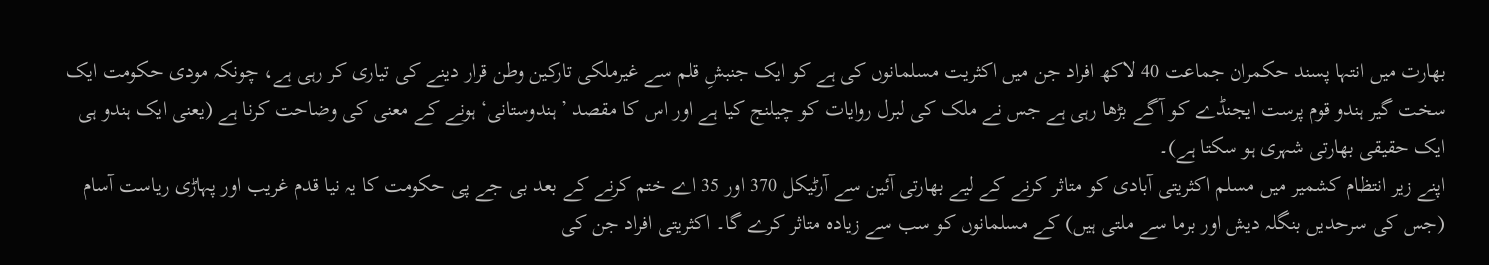بھارت میں انتہا پسند حکمران جماعت 40 لاکھ افراد جن میں اکثریت مسلمانوں کی ہے کو ایک جنبشِ قلم سے غیرملکی تارکین وطن قرار دینے کی تیاری کر رہی ہے، چونکہ مودی حکومت ایک سخت گیر ہندو قوم پرست ایجنڈے کو آگے بڑھا رہی ہے جس نے ملک کی لبرل روایات کو چیلنج کیا ہے اور اس کا مقصد ’ہندوستانی‘ ہونے کے معنی کی وضاحت کرنا ہے (یعنی ایک ہندو ہی ایک حقیقی بھارتی شہری ہو سکتا ہے)۔
اپنے زیر انتظام کشمیر میں مسلم اکثریتی آبادی کو متاثر کرنے کے لیے بھارتی آئین سے آرٹیکل 370 اور 35 اے ختم کرنے کے بعد بی جے پی حکومت کا یہ نیا قدم غریب اور پہاڑی ریاست آسام (جس کی سرحدیں بنگلہ دیش اور برما سے ملتی ہیں) کے مسلمانوں کو سب سے زیادہ متاثر کرے گا۔ اکثریتی افراد جن کی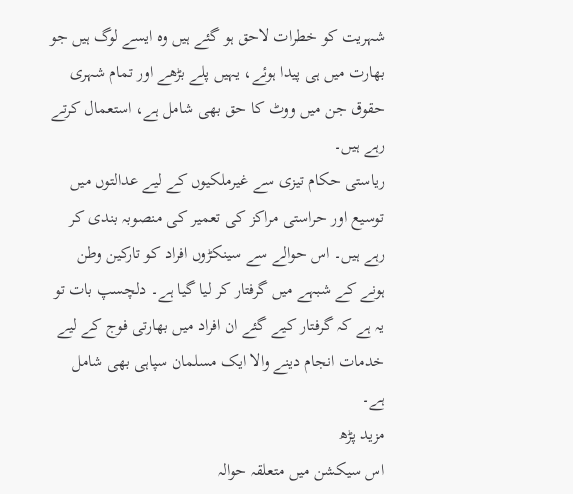شہریت کو خطرات لاحق ہو گئے ہیں وہ ایسے لوگ ہیں جو بھارت میں ہی پیدا ہوئے، یہیں پلے بڑھے اور تمام شہری حقوق جن میں ووٹ کا حق بھی شامل ہے، استعمال کرتے رہے ہیں۔
ریاستی حکام تیزی سے غیرملکیوں کے لیے عدالتوں میں توسیع اور حراستی مراکز کی تعمیر کی منصوبہ بندی کر رہے ہیں۔ اس حوالے سے سینکڑوں افراد کو تارکین وطن ہونے کے شبہے میں گرفتار کر لیا گیا ہے۔ دلچسپ بات تو یہ ہے کہ گرفتار کیے گئے ان افراد میں بھارتی فوج کے لیے خدمات انجام دینے والا ایک مسلمان سپاہی بھی شامل ہے۔
مزید پڑھ
اس سیکشن میں متعلقہ حوالہ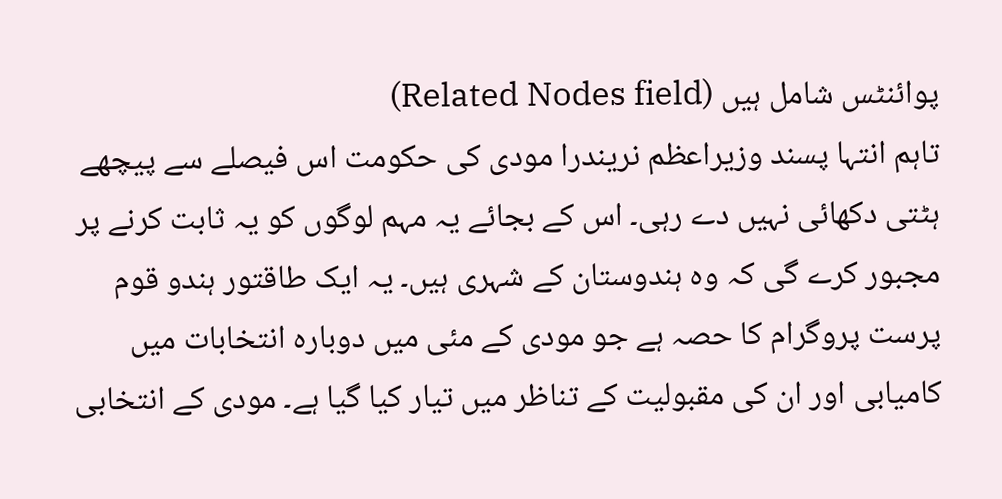پوائنٹس شامل ہیں (Related Nodes field)
تاہم انتہا پسند وزیراعظم نریندرا مودی کی حکومت اس فیصلے سے پیچھے ہٹتی دکھائی نہیں دے رہی۔ اس کے بجائے یہ مہم لوگوں کو یہ ثابت کرنے پر مجبور کرے گی کہ وہ ہندوستان کے شہری ہیں۔ یہ ایک طاقتور ہندو قوم پرست پروگرام کا حصہ ہے جو مودی کے مئی میں دوبارہ انتخابات میں کامیابی اور ان کی مقبولیت کے تناظر میں تیار کیا گیا ہے۔ مودی کے انتخابی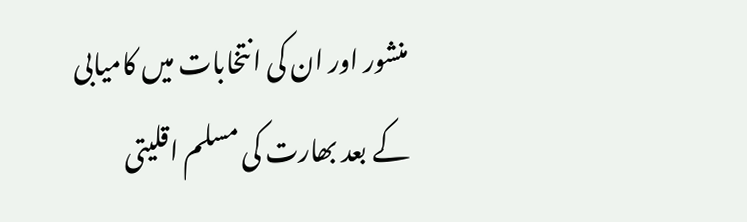منشور اور ان کی انتخابات میں کامیابی کے بعد بھارت کی مسلم اقلیتی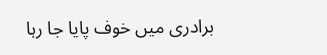برادری میں خوف پایا جا رہا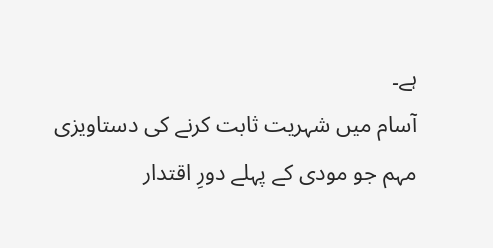ہے۔
آسام میں شہریت ثابت کرنے کی دستاویزی مہم جو مودی کے پہلے دورِ اقتدار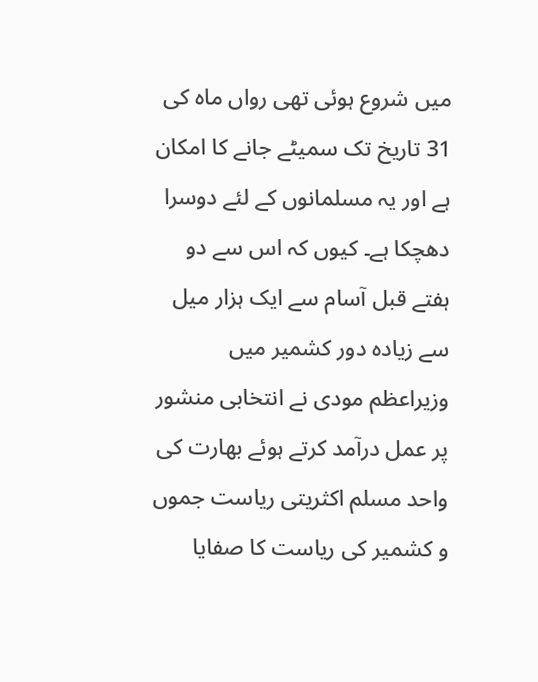میں شروع ہوئی تھی رواں ماہ کی 31 تاریخ تک سمیٹے جانے کا امکان ہے اور یہ مسلمانوں کے لئے دوسرا دھچکا ہے۔ کیوں کہ اس سے دو ہفتے قبل آسام سے ایک ہزار میل سے زیادہ دور کشمیر میں وزیراعظم مودی نے انتخابی منشور پر عمل درآمد کرتے ہوئے بھارت کی واحد مسلم اکثریتی ریاست جموں و کشمیر کی ریاست کا صفایا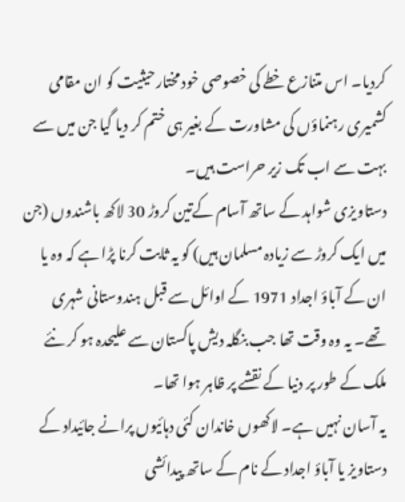کردیا۔ اس متنازع خطے کی خصوصی خود مختارحیثیت کو ان مقامی کشمیری رہنماؤں کی مشاورت کے بغیر ہی ختم کر دیا گیا جن میں سے بہت سے اب تک زیر حراست ہیں۔
دستاویزی شواہد کے ساتھ آسام کےتین کروڑ 30 لاکھ باشندوں (جن میں ایک کروڑ سے زیادہ مسلمان ہیں) کو یہ ثابت کرنا پڑا ہے کہ وہ یا ان کے آباؤ اجداد 1971 کے اوائل سے قبل ہندوستانی شہری تھے۔ یہ وہ وقت تھا جب بنگلہ دیش پاکستان سے علیحدہ ہو کر نئے ملک کے طور پر دنیا کے نقشے پر ظاہر ہوا تھا۔
یہ آسان نہیں ہے۔ لاکھوں خاندان کئی دہائیوں پرانے جائیداد کے دستاویز یا آباؤ اجداد کے نام کے ساتھ پیدائشی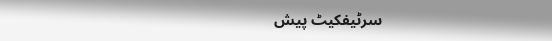سرٹیفکیٹ پیش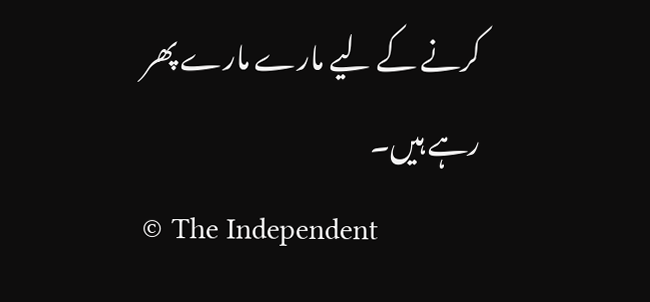کرنے کے لیے مارے مارے پھر رہے ہیں۔
© The Independent